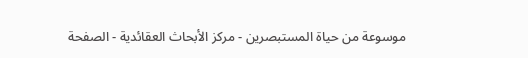موسوعة من حياة المستبصرين - مركز الأبحاث العقائدية - الصفحة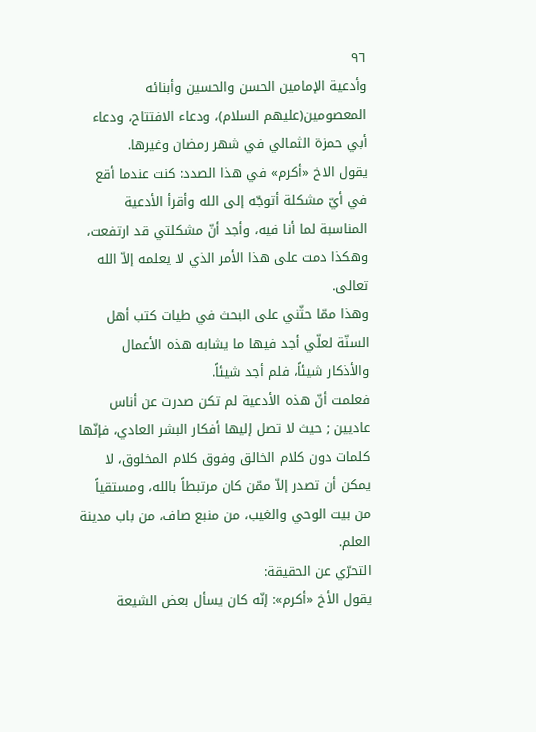٩٦
وأدعية الإمامين الحسن والحسين وأبنائه المعصومين(عليهم السلام)، ودعاء الافتتاح، ودعاء أبي حمزة الثمالي في شهر رمضان وغيرها.
يقول الاخ «أكرم» في هذا الصدد: كنت عندما أقع في أيّ مشكلة أتوجّه إلى الله وأقرأ الأدعية المناسبة لما أنا فيه، وأجد أنّ مشكلتي قد ارتفعت، وهكذا دمت على هذا الأمر الذي لا يعلمه إلاّ الله تعالى.
وهذا ممّا حثّني على البحث في طيات كتب أهل السنّة لعلّي أجد فيها ما يشابه هذه الأعمال والأذكار شيئاً، فلم أجد شيئاً.
فعلمت أنّ هذه الأدعية لم تكن صدرت عن أناس عاديين ; حيث لا تصل إليها أفكار البشر العادي، فإنّها كلمات دون كلام الخالق وفوق كلام المخلوق، لا يمكن أن تصدر إلاّ ممّن كان مرتبطاً بالله، ومستقياً من بيت الوحي والغيب، من منبع صاف، من باب مدينة العلم.
التحرّي عن الحقيقة:
يقول الأخ «أكرم»: إنّه كان يسأل بعض الشيعة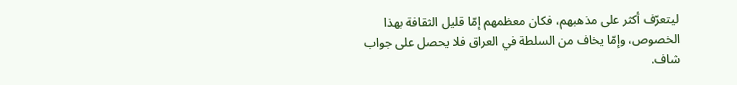ليتعرّف أكثر على مذهبهم، فكان معظمهم إمّا قليل الثقافة بهذا الخصوص، وإمّا يخاف من السلطة في العراق فلا يحصل على جواب شاف.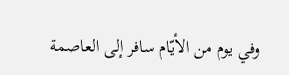وفي يوم من الأيّام سافر إلى العاصمة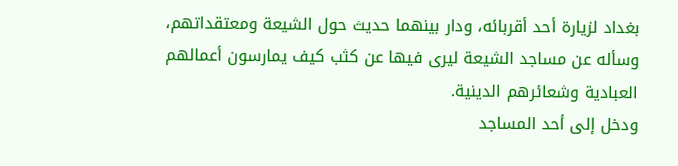بغداد لزيارة أحد أقربائه، ودار بينهما حديث حول الشيعة ومعتقداتهم، وسأله عن مساجد الشيعة ليرى فيها عن كثب كيف يمارسون أعمالهم العبادية وشعائرهم الدينية.
ودخل إلى أحد المساجد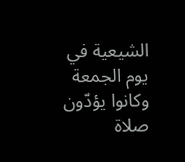الشيعية في يوم الجمعة وكانوا يؤدّون صلاة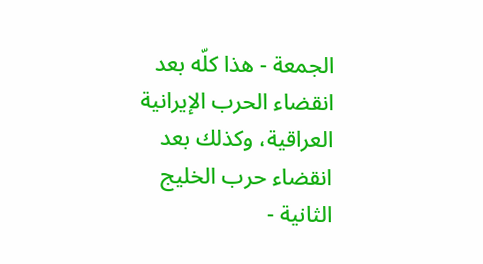الجمعة - هذا كلّه بعد انقضاء الحرب الإيرانية العراقية، وكذلك بعد انقضاء حرب الخليج الثانية -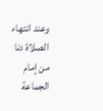وعند انتهاء الصلاة دنا من إمام الجماعة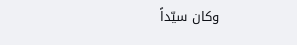وكان سيّداً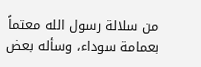من سلالة رسول الله معتماً بعمامة سوداء، وسأله بعض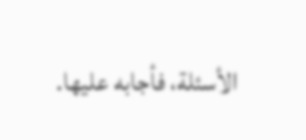الأسئلة، فأجابه عليها.